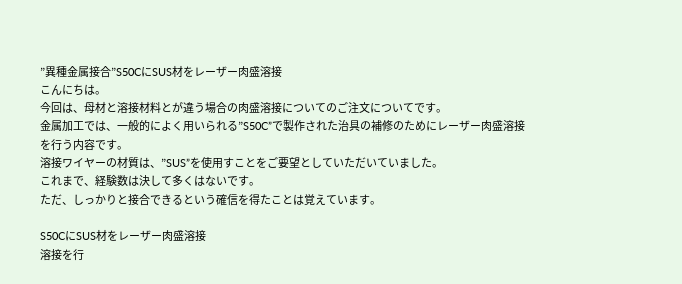”異種金属接合”S50CにSUS材をレーザー肉盛溶接
こんにちは。
今回は、母材と溶接材料とが違う場合の肉盛溶接についてのご注文についてです。
金属加工では、一般的によく用いられる”S50C”で製作された治具の補修のためにレーザー肉盛溶接を行う内容です。
溶接ワイヤーの材質は、”SUS”を使用すことをご要望としていただいていました。
これまで、経験数は決して多くはないです。
ただ、しっかりと接合できるという確信を得たことは覚えています。

S50CにSUS材をレーザー肉盛溶接
溶接を行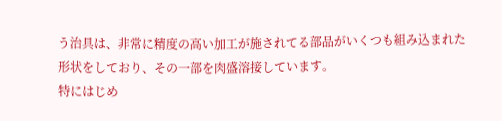う治具は、非常に精度の高い加工が施されてる部品がいくつも組み込まれた形状をしており、その一部を肉盛溶接しています。
特にはじめ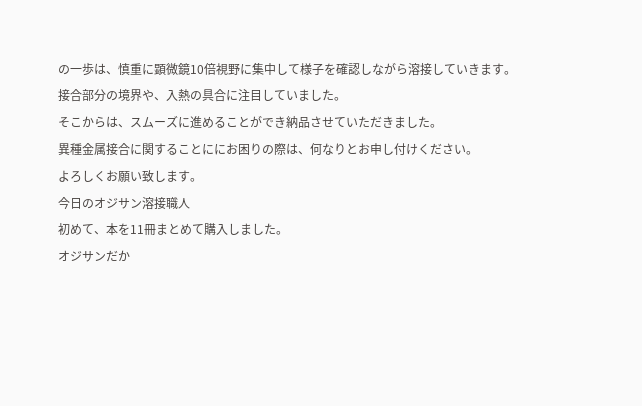の一歩は、慎重に顕微鏡10倍視野に集中して様子を確認しながら溶接していきます。
接合部分の境界や、入熱の具合に注目していました。
そこからは、スムーズに進めることができ納品させていただきました。
異種金属接合に関することににお困りの際は、何なりとお申し付けください。
よろしくお願い致します。
今日のオジサン溶接職人
初めて、本を11冊まとめて購入しました。
オジサンだか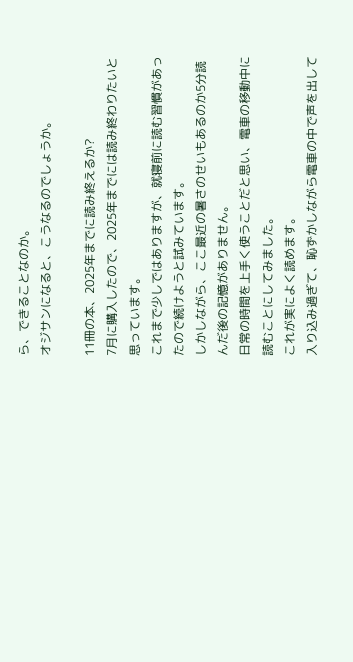ら、できることなのか。
オジサンになると、こうなるのでしょうか。

11冊の本、2025年までに読み終えるか?
7月に購入したので、2025年までには読み終わりたいと思っています。
これまで少しではありますが、就寝前に読む習慣があったので続けようと試みています。
しかしながら、ここ最近の暑さのせいもあるのか5分読んだ後の記憶がありません。
日常の時間を上手く使うことだと思い、電車の移動中に読むことにしてみました。
これが実によく読めます。
入り込み過ぎて、恥ずかしながら電車の中で声を出して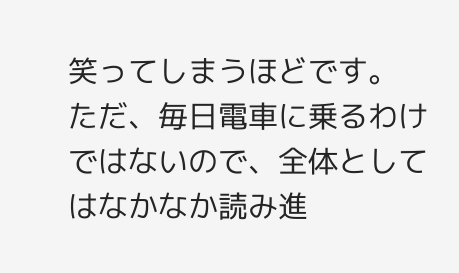笑ってしまうほどです。
ただ、毎日電車に乗るわけではないので、全体としてはなかなか読み進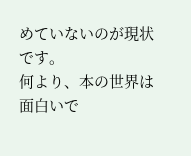めていないのが現状です。
何より、本の世界は面白いで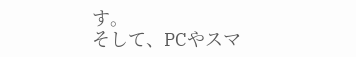す。
そして、PCやスマ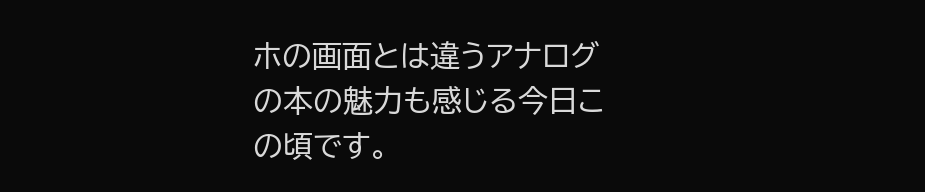ホの画面とは違うアナログの本の魅力も感じる今日この頃です。